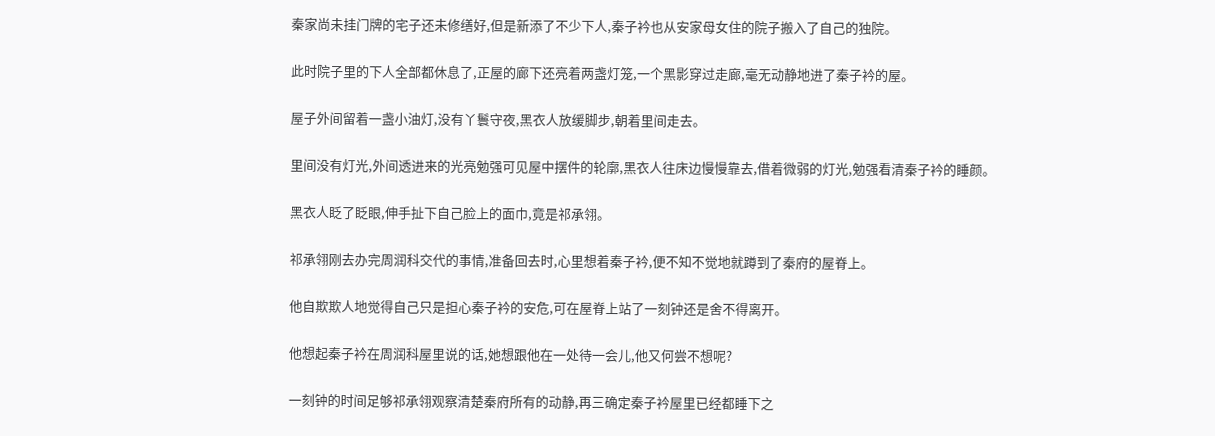秦家尚未挂门牌的宅子还未修缮好,但是新添了不少下人,秦子衿也从安家母女住的院子搬入了自己的独院。

此时院子里的下人全部都休息了,正屋的廊下还亮着两盏灯笼,一个黑影穿过走廊,毫无动静地进了秦子衿的屋。

屋子外间留着一盏小油灯,没有丫鬟守夜,黑衣人放缓脚步,朝着里间走去。

里间没有灯光,外间透进来的光亮勉强可见屋中摆件的轮廓,黑衣人往床边慢慢靠去,借着微弱的灯光,勉强看清秦子衿的睡颜。

黑衣人眨了眨眼,伸手扯下自己脸上的面巾,竟是祁承翎。

祁承翎刚去办完周润科交代的事情,准备回去时,心里想着秦子衿,便不知不觉地就蹲到了秦府的屋脊上。

他自欺欺人地觉得自己只是担心秦子衿的安危,可在屋脊上站了一刻钟还是舍不得离开。

他想起秦子衿在周润科屋里说的话,她想跟他在一处待一会儿,他又何尝不想呢?

一刻钟的时间足够祁承翎观察清楚秦府所有的动静,再三确定秦子衿屋里已经都睡下之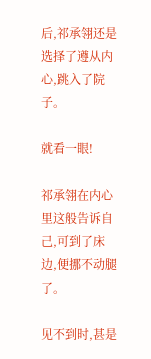后,祁承翎还是选择了遵从内心,跳入了院子。

就看一眼!

祁承翎在内心里这般告诉自己,可到了床边,便挪不动腿了。

见不到时,甚是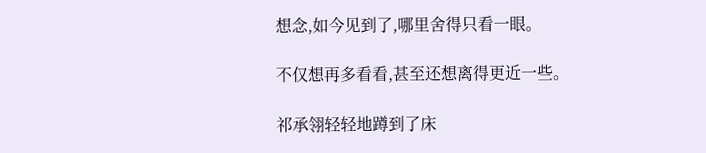想念,如今见到了,哪里舍得只看一眼。

不仅想再多看看,甚至还想离得更近一些。

祁承翎轻轻地蹲到了床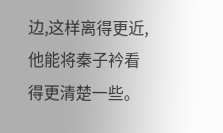边,这样离得更近,他能将秦子衿看得更清楚一些。